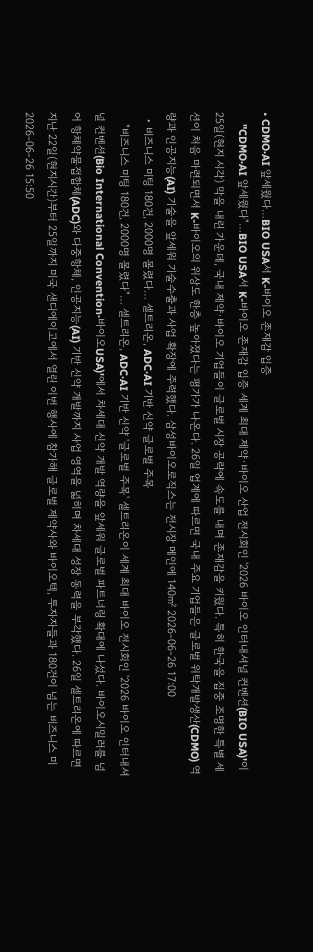• CDMO·AI 앞세웠다…BIO USA서 K-바이오 존재감 입증
    "CDMO·AI 앞세웠다"…BIO USA서 K-바이오 존재감 입증 세계 최대 제약·바이오 산업 전시회인 '2026 바이오 인터내셔널 컨벤션(BIO USA)'이 25일(현지 시각) 막을 내린 가운데, 국내 제약·바이오 기업들이 글로벌 시장 공략에 속도를 내며 존재감을 키웠다. 특히 한국을 집중 조명한 특별 세션이 처음 마련되면서 K-바이오의 위상도 한층 높아졌다는 평가가 나온다. 26일 업계에 따르면 국내 주요 기업들은 글로벌 위탁개발생산(CDMO) 역량과 인공지능(AI) 기술을 앞세워 기술수출과 사업 확장에 주력했다. 삼성바이오로직스는 전시장 메인에 140㎡ 2026-06-26 17:00
  • 비즈니스 미팅 180건, 2000명 몰렸다… 셀트리온, ADC·AI 기반 신약 글로벌 주목
    "비즈니스 미팅 180건, 2000명 몰렸다"… 셀트리온, ADC·AI 기반 신약 '글로벌 주목' 셀트리온이 세계 최대 바이오 전시회인 '2026 바이오 인터내셔널 컨벤션(Bio International Convention·바이오USA)'에서 차세대 신약 개발 역량을 앞세워 글로벌 파트너링 확대에 나섰다. 바이오시밀러를 넘어 항체약물접합체(ADC)와 다중항체, 인공지능(AI) 기반 신약 개발까지 사업 영역을 넓히며 차세대 성장 동력을 부각했다. 26일 셀트리온에 따르면 지난 22일(현지시간)부터 25일까지 미국 샌디에이고에서 열린 이번 행사에 참가해 글로벌 제약사와 바이오텍, 투자자들과 180건이 넘는 비즈니스 미 2026-06-26 15:50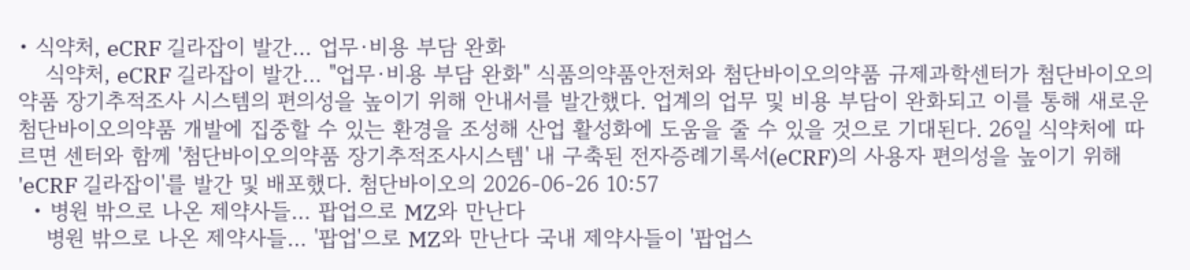• 식약처, eCRF 길라잡이 발간… 업무·비용 부담 완화
    식약처, eCRF 길라잡이 발간… "업무·비용 부담 완화" 식품의약품안전처와 첨단바이오의약품 규제과학센터가 첨단바이오의약품 장기추적조사 시스템의 편의성을 높이기 위해 안내서를 발간했다. 업계의 업무 및 비용 부담이 완화되고 이를 통해 새로운 첨단바이오의약품 개발에 집중할 수 있는 환경을 조성해 산업 활성화에 도움을 줄 수 있을 것으로 기대된다. 26일 식약처에 따르면 센터와 함께 '첨단바이오의약품 장기추적조사시스템' 내 구축된 전자증례기록서(eCRF)의 사용자 편의성을 높이기 위해 'eCRF 길라잡이'를 발간 및 배포했다. 첨단바이오의 2026-06-26 10:57
  • 병원 밖으로 나온 제약사들… 팝업으로 MZ와 만난다
    병원 밖으로 나온 제약사들… '팝업'으로 MZ와 만난다 국내 제약사들이 '팝업스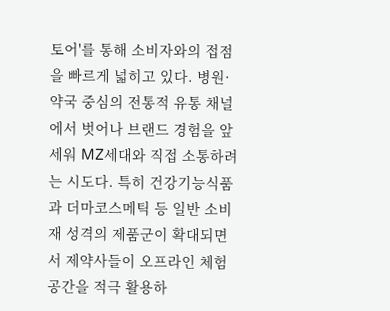토어'를 통해 소비자와의 접점을 빠르게 넓히고 있다. 병원·약국 중심의 전통적 유통 채널에서 벗어나 브랜드 경험을 앞세워 MZ세대와 직접 소통하려는 시도다. 특히 건강기능식품과 더마코스메틱 등 일반 소비재 성격의 제품군이 확대되면서 제약사들이 오프라인 체험 공간을 적극 활용하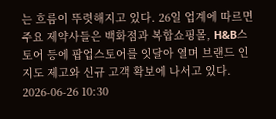는 흐름이 뚜렷해지고 있다. 26일 업계에 따르면 주요 제약사들은 백화점과 복합쇼핑몰, H&B스토어 등에 팝업스토어를 잇달아 열며 브랜드 인지도 제고와 신규 고객 확보에 나서고 있다. 2026-06-26 10:30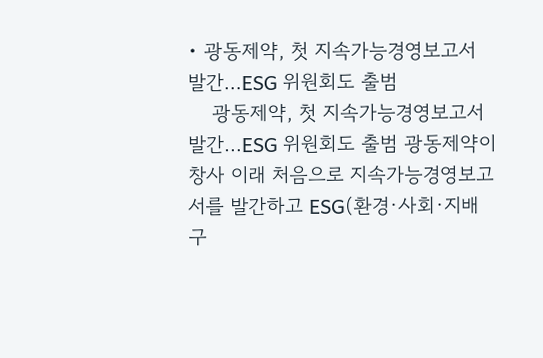• 광동제약, 첫 지속가능경영보고서 발간…ESG 위원회도 출범
    광동제약, 첫 지속가능경영보고서 발간…ESG 위원회도 출범 광동제약이 창사 이래 처음으로 지속가능경영보고서를 발간하고 ESG(환경·사회·지배구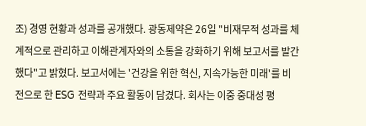조) 경영 현황과 성과를 공개했다. 광동제약은 26일 "비재무적 성과를 체계적으로 관리하고 이해관계자와의 소통을 강화하기 위해 보고서를 발간했다"고 밝혔다. 보고서에는 '건강을 위한 혁신, 지속가능한 미래'를 비전으로 한 ESG 전략과 주요 활동이 담겼다. 회사는 이중 중대성 평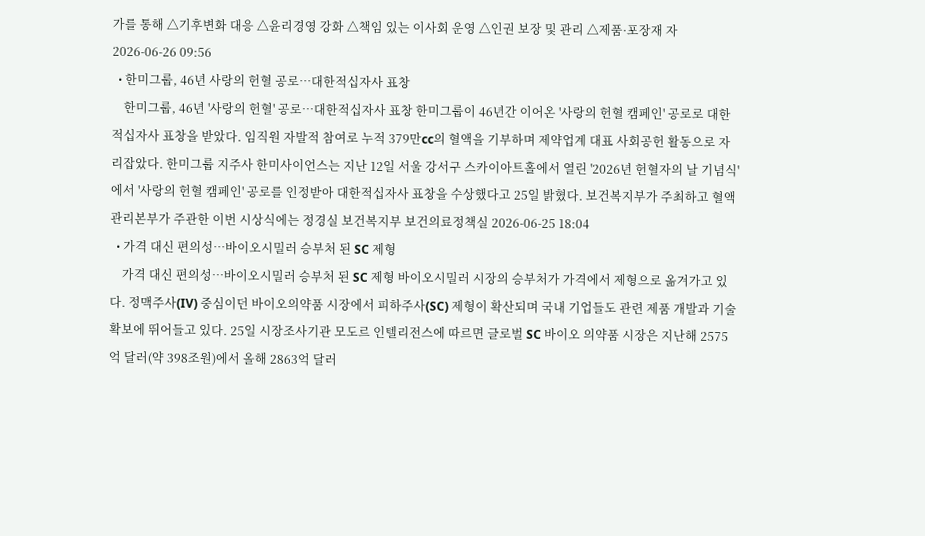가를 통해 △기후변화 대응 △윤리경영 강화 △책임 있는 이사회 운영 △인권 보장 및 관리 △제품·포장재 자 2026-06-26 09:56
  • 한미그룹, 46년 사랑의 헌혈 공로…대한적십자사 표창
    한미그룹, 46년 '사랑의 헌혈' 공로…대한적십자사 표창 한미그룹이 46년간 이어온 '사랑의 헌혈 캠페인' 공로로 대한적십자사 표창을 받았다. 임직원 자발적 참여로 누적 379만cc의 혈액을 기부하며 제약업계 대표 사회공헌 활동으로 자리잡았다. 한미그룹 지주사 한미사이언스는 지난 12일 서울 강서구 스카이아트홀에서 열린 '2026년 헌혈자의 날 기념식'에서 '사랑의 헌혈 캠페인' 공로를 인정받아 대한적십자사 표창을 수상했다고 25일 밝혔다. 보건복지부가 주최하고 혈액관리본부가 주관한 이번 시상식에는 정경실 보건복지부 보건의료정책실 2026-06-25 18:04
  • 가격 대신 편의성…바이오시밀러 승부처 된 SC 제형
    가격 대신 편의성…바이오시밀러 승부처 된 SC 제형 바이오시밀러 시장의 승부처가 가격에서 제형으로 옮겨가고 있다. 정맥주사(IV) 중심이던 바이오의약품 시장에서 피하주사(SC) 제형이 확산되며 국내 기업들도 관련 제품 개발과 기술 확보에 뛰어들고 있다. 25일 시장조사기관 모도르 인텔리전스에 따르면 글로벌 SC 바이오 의약품 시장은 지난해 2575억 달러(약 398조원)에서 올해 2863억 달러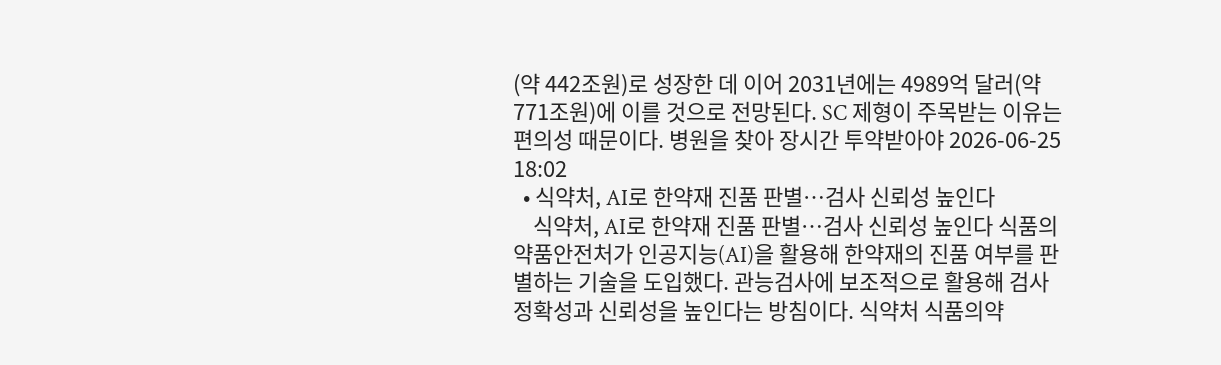(약 442조원)로 성장한 데 이어 2031년에는 4989억 달러(약 771조원)에 이를 것으로 전망된다. SC 제형이 주목받는 이유는 편의성 때문이다. 병원을 찾아 장시간 투약받아야 2026-06-25 18:02
  • 식약처, AI로 한약재 진품 판별…검사 신뢰성 높인다
    식약처, AI로 한약재 진품 판별…검사 신뢰성 높인다 식품의약품안전처가 인공지능(AI)을 활용해 한약재의 진품 여부를 판별하는 기술을 도입했다. 관능검사에 보조적으로 활용해 검사 정확성과 신뢰성을 높인다는 방침이다. 식약처 식품의약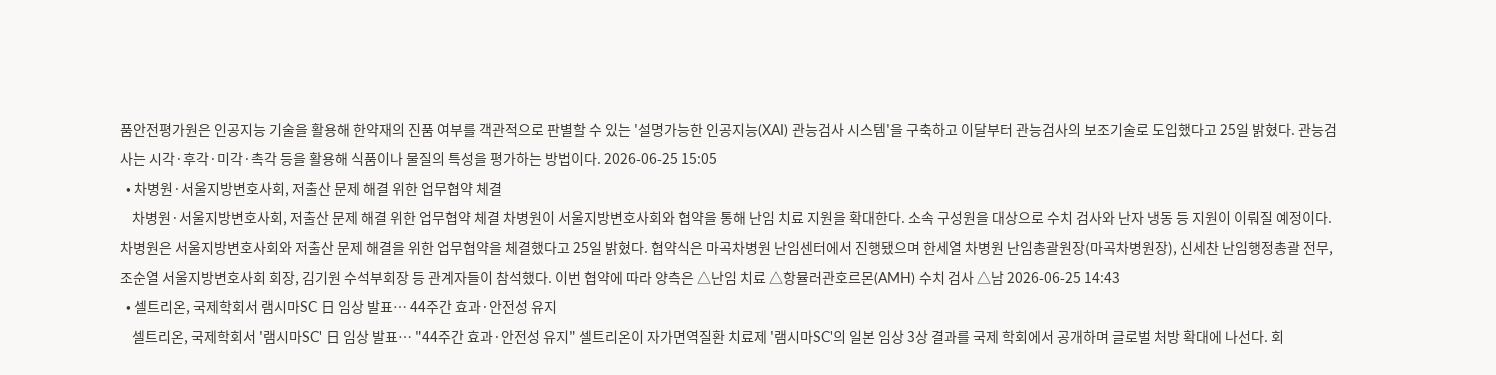품안전평가원은 인공지능 기술을 활용해 한약재의 진품 여부를 객관적으로 판별할 수 있는 '설명가능한 인공지능(XAI) 관능검사 시스템'을 구축하고 이달부터 관능검사의 보조기술로 도입했다고 25일 밝혔다. 관능검사는 시각·후각·미각·촉각 등을 활용해 식품이나 물질의 특성을 평가하는 방법이다. 2026-06-25 15:05
  • 차병원·서울지방변호사회, 저출산 문제 해결 위한 업무협약 체결
    차병원·서울지방변호사회, 저출산 문제 해결 위한 업무협약 체결 차병원이 서울지방변호사회와 협약을 통해 난임 치료 지원을 확대한다. 소속 구성원을 대상으로 수치 검사와 난자 냉동 등 지원이 이뤄질 예정이다. 차병원은 서울지방변호사회와 저출산 문제 해결을 위한 업무협약을 체결했다고 25일 밝혔다. 협약식은 마곡차병원 난임센터에서 진행됐으며 한세열 차병원 난임총괄원장(마곡차병원장), 신세찬 난임행정총괄 전무, 조순열 서울지방변호사회 회장, 김기원 수석부회장 등 관계자들이 참석했다. 이번 협약에 따라 양측은 △난임 치료 △항뮬러관호르몬(AMH) 수치 검사 △남 2026-06-25 14:43
  • 셀트리온, 국제학회서 램시마SC 日 임상 발표… 44주간 효과·안전성 유지
    셀트리온, 국제학회서 '램시마SC' 日 임상 발표… "44주간 효과·안전성 유지" 셀트리온이 자가면역질환 치료제 '램시마SC'의 일본 임상 3상 결과를 국제 학회에서 공개하며 글로벌 처방 확대에 나선다. 회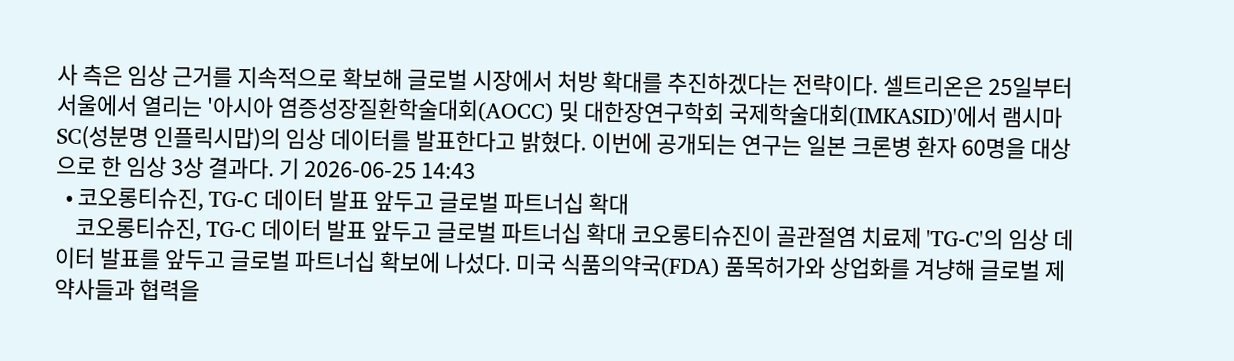사 측은 임상 근거를 지속적으로 확보해 글로벌 시장에서 처방 확대를 추진하겠다는 전략이다. 셀트리온은 25일부터 서울에서 열리는 '아시아 염증성장질환학술대회(AOCC) 및 대한장연구학회 국제학술대회(IMKASID)'에서 램시마SC(성분명 인플릭시맙)의 임상 데이터를 발표한다고 밝혔다. 이번에 공개되는 연구는 일본 크론병 환자 60명을 대상으로 한 임상 3상 결과다. 기 2026-06-25 14:43
  • 코오롱티슈진, TG-C 데이터 발표 앞두고 글로벌 파트너십 확대
    코오롱티슈진, TG-C 데이터 발표 앞두고 글로벌 파트너십 확대 코오롱티슈진이 골관절염 치료제 'TG-C'의 임상 데이터 발표를 앞두고 글로벌 파트너십 확보에 나섰다. 미국 식품의약국(FDA) 품목허가와 상업화를 겨냥해 글로벌 제약사들과 협력을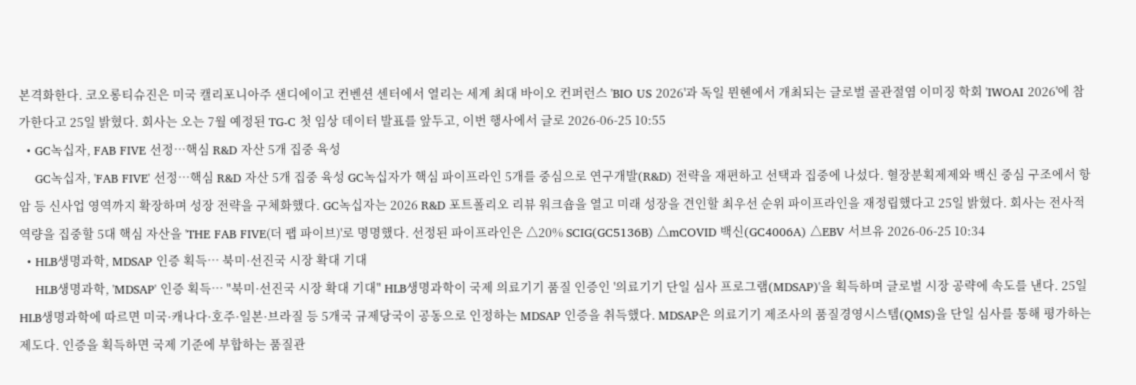본격화한다. 코오롱티슈진은 미국 캘리포니아주 샌디에이고 컨벤션 센터에서 열리는 세계 최대 바이오 컨퍼런스 'BIO US 2026'과 독일 뮌헨에서 개최되는 글로벌 골관절염 이미징 학회 'IWOAI 2026'에 참가한다고 25일 밝혔다. 회사는 오는 7월 예정된 TG-C 첫 임상 데이터 발표를 앞두고, 이번 행사에서 글로 2026-06-25 10:55
  • GC녹십자, FAB FIVE 선정…핵심 R&D 자산 5개 집중 육성
    GC녹십자, 'FAB FIVE' 선정…핵심 R&D 자산 5개 집중 육성 GC녹십자가 핵심 파이프라인 5개를 중심으로 연구개발(R&D) 전략을 재편하고 선택과 집중에 나섰다. 혈장분획제제와 백신 중심 구조에서 항암 등 신사업 영역까지 확장하며 성장 전략을 구체화했다. GC녹십자는 2026 R&D 포트폴리오 리뷰 워크숍을 열고 미래 성장을 견인할 최우선 순위 파이프라인을 재정립했다고 25일 밝혔다. 회사는 전사적 역량을 집중할 5대 핵심 자산을 'THE FAB FIVE(더 팹 파이브)'로 명명했다. 선정된 파이프라인은 △20% SCIG(GC5136B) △mCOVID 백신(GC4006A) △EBV 서브유 2026-06-25 10:34
  • HLB생명과학, MDSAP 인증 획득… 북미·선진국 시장 확대 기대
    HLB생명과학, 'MDSAP' 인증 획득… "북미·선진국 시장 확대 기대" HLB생명과학이 국제 의료기기 품질 인증인 '의료기기 단일 심사 프로그램(MDSAP)'을 획득하며 글로벌 시장 공략에 속도를 낸다. 25일 HLB생명과학에 따르면 미국·캐나다·호주·일본·브라질 등 5개국 규제당국이 공동으로 인정하는 MDSAP 인증을 취득했다. MDSAP은 의료기기 제조사의 품질경영시스템(QMS)을 단일 심사를 통해 평가하는 제도다. 인증을 획득하면 국제 기준에 부합하는 품질관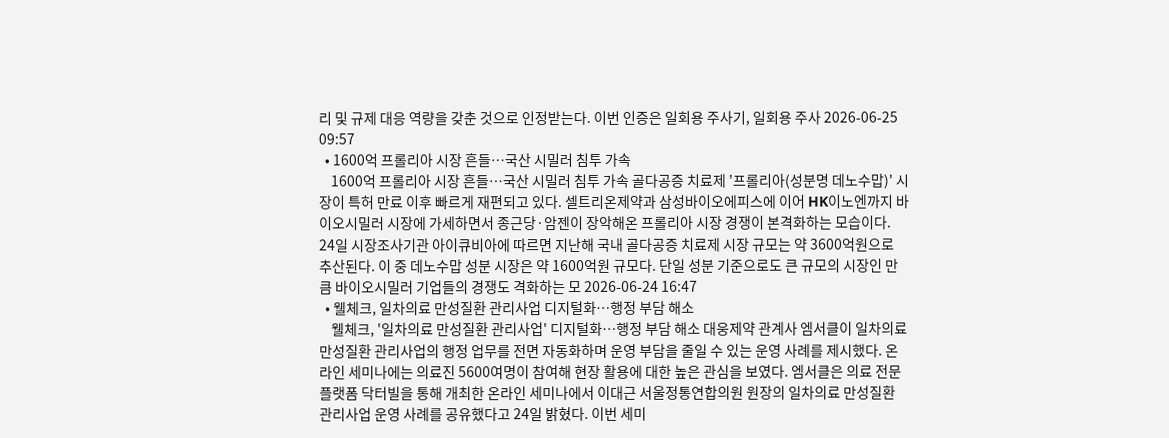리 및 규제 대응 역량을 갖춘 것으로 인정받는다. 이번 인증은 일회용 주사기, 일회용 주사 2026-06-25 09:57
  • 1600억 프롤리아 시장 흔들…국산 시밀러 침투 가속
    1600억 프롤리아 시장 흔들…국산 시밀러 침투 가속 골다공증 치료제 '프롤리아(성분명 데노수맙)' 시장이 특허 만료 이후 빠르게 재편되고 있다. 셀트리온제약과 삼성바이오에피스에 이어 HK이노엔까지 바이오시밀러 시장에 가세하면서 종근당·암젠이 장악해온 프롤리아 시장 경쟁이 본격화하는 모습이다. 24일 시장조사기관 아이큐비아에 따르면 지난해 국내 골다공증 치료제 시장 규모는 약 3600억원으로 추산된다. 이 중 데노수맙 성분 시장은 약 1600억원 규모다. 단일 성분 기준으로도 큰 규모의 시장인 만큼 바이오시밀러 기업들의 경쟁도 격화하는 모 2026-06-24 16:47
  • 웰체크, 일차의료 만성질환 관리사업 디지털화…행정 부담 해소
    웰체크, '일차의료 만성질환 관리사업' 디지털화…행정 부담 해소 대웅제약 관계사 엠서클이 일차의료 만성질환 관리사업의 행정 업무를 전면 자동화하며 운영 부담을 줄일 수 있는 운영 사례를 제시했다. 온라인 세미나에는 의료진 5600여명이 참여해 현장 활용에 대한 높은 관심을 보였다. 엠서클은 의료 전문 플랫폼 닥터빌을 통해 개최한 온라인 세미나에서 이대근 서울정통연합의원 원장의 일차의료 만성질환 관리사업 운영 사례를 공유했다고 24일 밝혔다. 이번 세미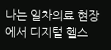나는 일차의료 현장에서 디지털 헬스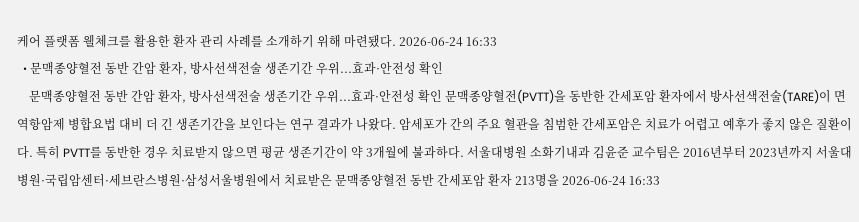케어 플랫폼 웰체크를 활용한 환자 관리 사례를 소개하기 위해 마련됐다. 2026-06-24 16:33
  • 문맥종양혈전 동반 간암 환자, 방사선색전술 생존기간 우위...효과·안전성 확인
    문맥종양혈전 동반 간암 환자, 방사선색전술 생존기간 우위...효과·안전성 확인 문맥종양혈전(PVTT)을 동반한 간세포암 환자에서 방사선색전술(TARE)이 면역항암제 병합요법 대비 더 긴 생존기간을 보인다는 연구 결과가 나왔다. 암세포가 간의 주요 혈관을 침범한 간세포암은 치료가 어렵고 예후가 좋지 않은 질환이다. 특히 PVTT를 동반한 경우 치료받지 않으면 평균 생존기간이 약 3개월에 불과하다. 서울대병원 소화기내과 김윤준 교수팀은 2016년부터 2023년까지 서울대병원·국립암센터·세브란스병원·삼성서울병원에서 치료받은 문맥종양혈전 동반 간세포암 환자 213명을 2026-06-24 16:33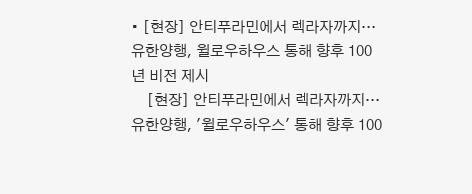• [현장] 안티푸라민에서 렉라자까지… 유한양행, 윌로우하우스 통해 향후 100년 비전 제시
    [현장] 안티푸라민에서 렉라자까지… 유한양행, '윌로우하우스' 통해 향후 100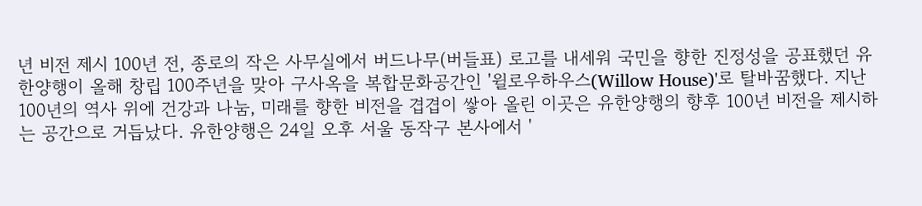년 비전 제시 100년 전, 종로의 작은 사무실에서 버드나무(버들표) 로고를 내세워 국민을 향한 진정성을 공표했던 유한양행이 올해 창립 100주년을 맞아 구사옥을 복합문화공간인 '윌로우하우스(Willow House)'로 탈바꿈했다. 지난 100년의 역사 위에 건강과 나눔, 미래를 향한 비전을 겹겹이 쌓아 올린 이곳은 유한양행의 향후 100년 비전을 제시하는 공간으로 거듭났다. 유한양행은 24일 오후 서울 동작구 본사에서 '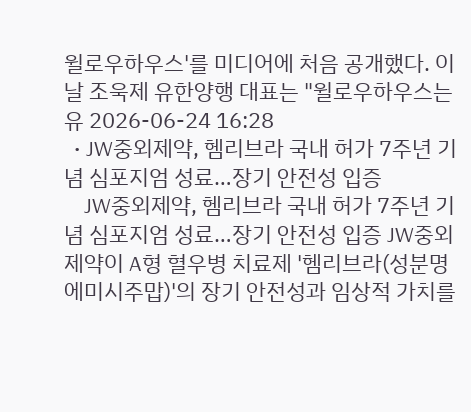윌로우하우스'를 미디어에 처음 공개했다. 이날 조욱제 유한양행 대표는 "윌로우하우스는 유 2026-06-24 16:28
  • JW중외제약, 헴리브라 국내 허가 7주년 기념 심포지엄 성료…장기 안전성 입증
    JW중외제약, 헴리브라 국내 허가 7주년 기념 심포지엄 성료…장기 안전성 입증 JW중외제약이 A형 혈우병 치료제 '헴리브라(성분명 에미시주맙)'의 장기 안전성과 임상적 가치를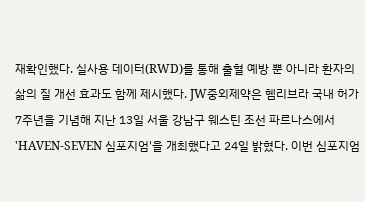재확인했다. 실사용 데이터(RWD)를 통해 출혈 예방 뿐 아니라 환자의 삶의 질 개선 효과도 함께 제시했다. JW중외제약은 헴리브라 국내 허가 7주년을 기념해 지난 13일 서울 강남구 웨스틴 조선 파르나스에서 'HAVEN-SEVEN 심포지엄'을 개최했다고 24일 밝혔다. 이번 심포지엄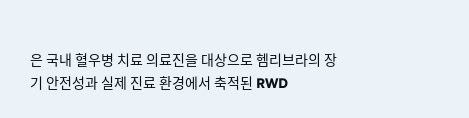은 국내 혈우병 치료 의료진을 대상으로 헴리브라의 장기 안전성과 실제 진료 환경에서 축적된 RWD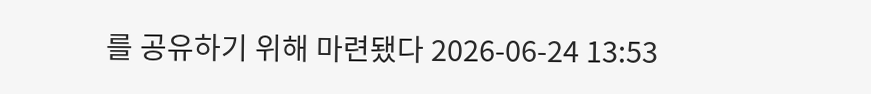를 공유하기 위해 마련됐다 2026-06-24 13:53